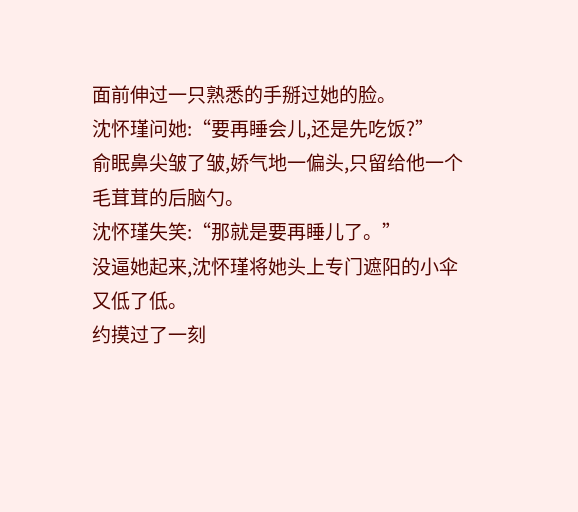面前伸过一只熟悉的手掰过她的脸。
沈怀瑾问她:“要再睡会儿,还是先吃饭?”
俞眠鼻尖皱了皱,娇气地一偏头,只留给他一个毛茸茸的后脑勺。
沈怀瑾失笑:“那就是要再睡儿了。”
没逼她起来,沈怀瑾将她头上专门遮阳的小伞又低了低。
约摸过了一刻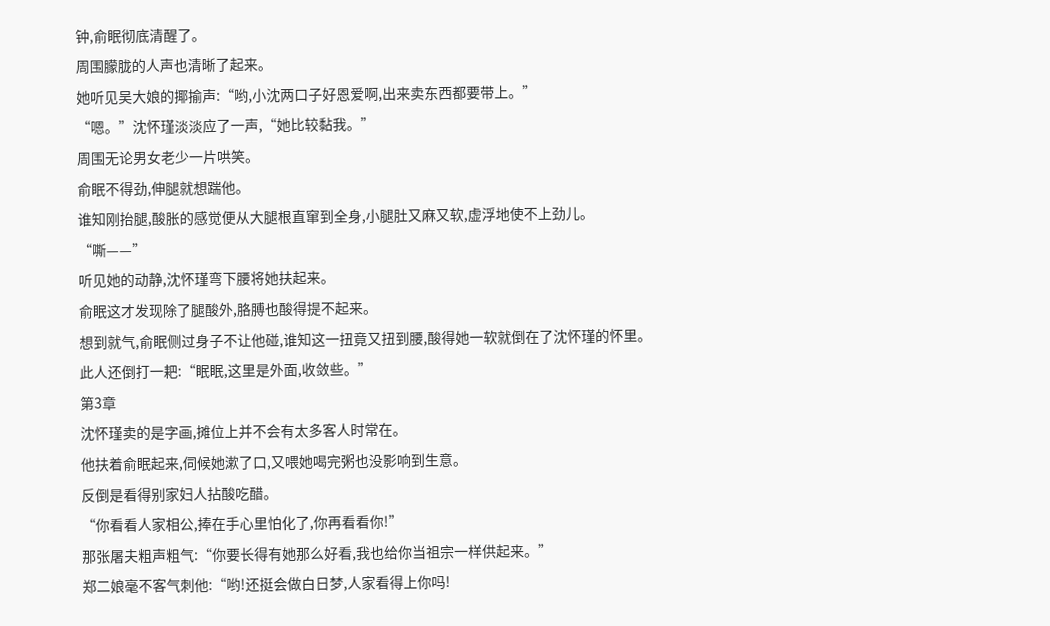钟,俞眠彻底清醒了。
周围朦胧的人声也清晰了起来。
她听见吴大娘的揶揄声:“哟,小沈两口子好恩爱啊,出来卖东西都要带上。”
“嗯。”沈怀瑾淡淡应了一声,“她比较黏我。”
周围无论男女老少一片哄笑。
俞眠不得劲,伸腿就想踹他。
谁知刚抬腿,酸胀的感觉便从大腿根直窜到全身,小腿肚又麻又软,虚浮地使不上劲儿。
“嘶——”
听见她的动静,沈怀瑾弯下腰将她扶起来。
俞眠这才发现除了腿酸外,胳膊也酸得提不起来。
想到就气,俞眠侧过身子不让他碰,谁知这一扭竟又扭到腰,酸得她一软就倒在了沈怀瑾的怀里。
此人还倒打一耙:“眠眠,这里是外面,收敛些。”
第3章
沈怀瑾卖的是字画,摊位上并不会有太多客人时常在。
他扶着俞眠起来,伺候她漱了口,又喂她喝完粥也没影响到生意。
反倒是看得别家妇人拈酸吃醋。
“你看看人家相公,捧在手心里怕化了,你再看看你!”
那张屠夫粗声粗气:“你要长得有她那么好看,我也给你当祖宗一样供起来。”
郑二娘毫不客气刺他:“哟!还挺会做白日梦,人家看得上你吗!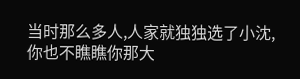当时那么多人,人家就独独选了小沈,你也不瞧瞧你那大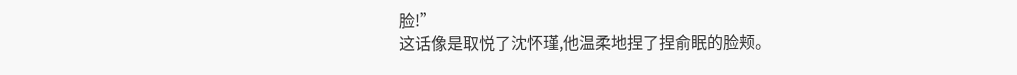脸!”
这话像是取悦了沈怀瑾,他温柔地捏了捏俞眠的脸颊。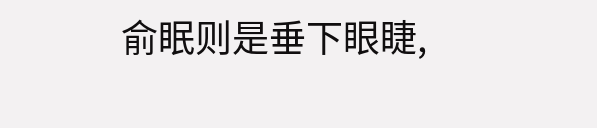俞眠则是垂下眼睫,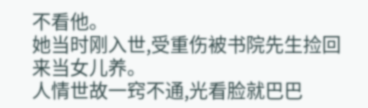不看他。
她当时刚入世,受重伤被书院先生捡回来当女儿养。
人情世故一窍不通,光看脸就巴巴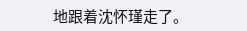地跟着沈怀瑾走了。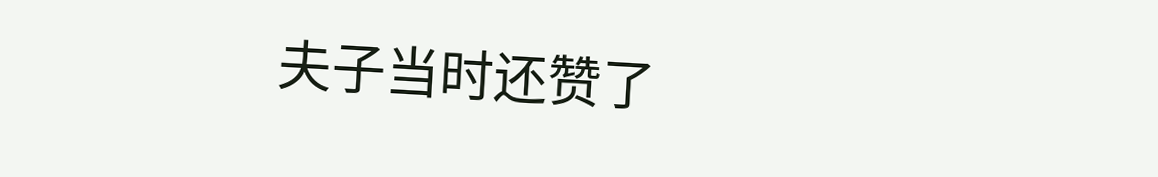夫子当时还赞了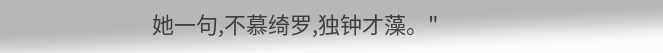她一句,不慕绮罗,独钟才藻。"